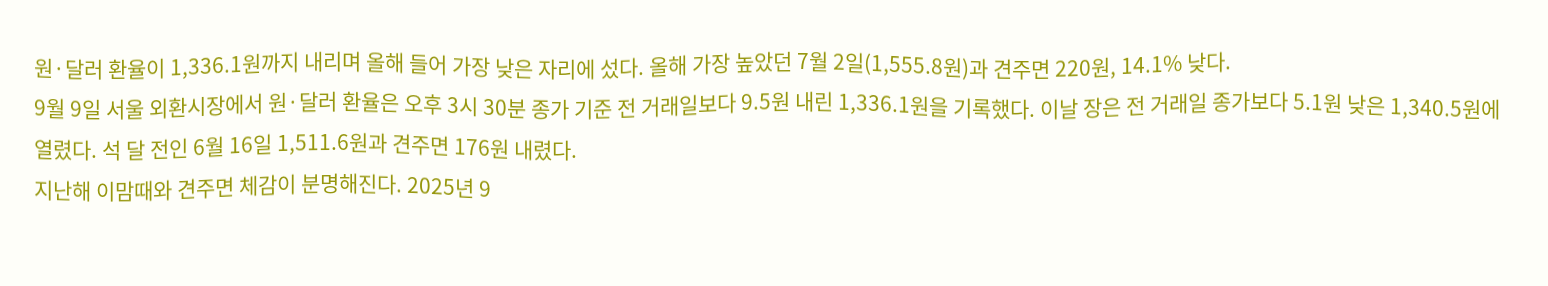원·달러 환율이 1,336.1원까지 내리며 올해 들어 가장 낮은 자리에 섰다. 올해 가장 높았던 7월 2일(1,555.8원)과 견주면 220원, 14.1% 낮다.
9월 9일 서울 외환시장에서 원·달러 환율은 오후 3시 30분 종가 기준 전 거래일보다 9.5원 내린 1,336.1원을 기록했다. 이날 장은 전 거래일 종가보다 5.1원 낮은 1,340.5원에 열렸다. 석 달 전인 6월 16일 1,511.6원과 견주면 176원 내렸다.
지난해 이맘때와 견주면 체감이 분명해진다. 2025년 9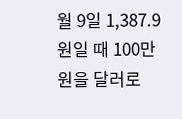월 9일 1,387.9원일 때 100만원을 달러로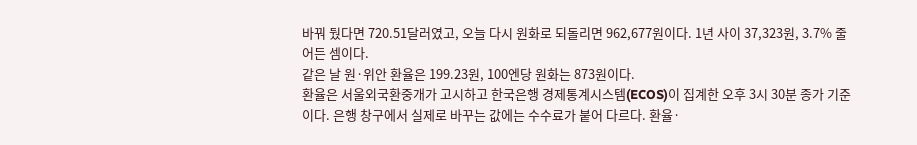바꿔 뒀다면 720.51달러였고, 오늘 다시 원화로 되돌리면 962,677원이다. 1년 사이 37,323원, 3.7% 줄어든 셈이다.
같은 날 원·위안 환율은 199.23원, 100엔당 원화는 873원이다.
환율은 서울외국환중개가 고시하고 한국은행 경제통계시스템(ECOS)이 집계한 오후 3시 30분 종가 기준이다. 은행 창구에서 실제로 바꾸는 값에는 수수료가 붙어 다르다. 환율·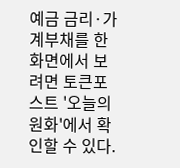예금 금리·가계부채를 한 화면에서 보려면 토큰포스트 '오늘의 원화'에서 확인할 수 있다.